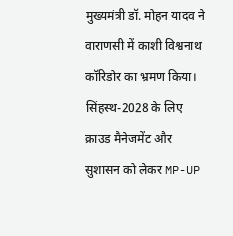मुख्यमंत्री डॉ. मोहन यादव ने वाराणसी में काशी विश्वनाथ कॉरिडोर का भ्रमण किया। सिंहस्थ-2028 के लिए क्राउड मैनेजमेंट और सुशासन को लेकर MP-UP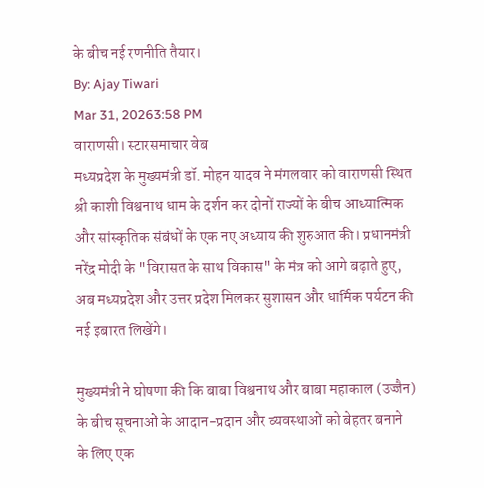के बीच नई रणनीति तैयार।
By: Ajay Tiwari
Mar 31, 20263:58 PM
वाराणसी। स्टारसमाचार वेब
मध्यप्रदेश के मुख्यमंत्री डॉ. मोहन यादव ने मंगलवार को वाराणसी स्थित श्री काशी विश्वनाथ धाम के दर्शन कर दोनों राज्यों के बीच आध्यात्मिक और सांस्कृतिक संबंधों के एक नए अध्याय की शुरुआत की। प्रधानमंत्री नरेंद्र मोदी के "विरासत के साथ विकास" के मंत्र को आगे बढ़ाते हुए, अब मध्यप्रदेश और उत्तर प्रदेश मिलकर सुशासन और धार्मिक पर्यटन की नई इबारत लिखेंगे।

मुख्यमंत्री ने घोषणा की कि बाबा विश्वनाथ और बाबा महाकाल (उज्जैन) के बीच सूचनाओं के आदान-प्रदान और व्यवस्थाओं को बेहतर बनाने के लिए एक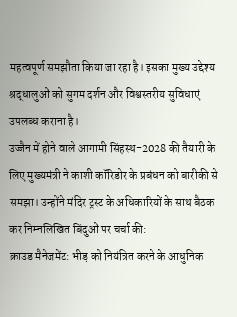महत्वपूर्ण समझौता किया जा रहा है। इसका मुख्य उद्देश्य श्रद्धालुओं को सुगम दर्शन और विश्वस्तरीय सुविधाएं उपलब्ध कराना है।
उज्जैन में होने वाले आगामी सिंहस्थ-2028 की तैयारी के लिए मुख्यमंत्री ने काशी कॉरिडोर के प्रबंधन को बारीकी से समझा। उन्होंने मंदिर ट्रस्ट के अधिकारियों के साथ बैठक कर निम्नलिखित बिंदुओं पर चर्चा की:
क्राउड मैनेजमेंट: भीड़ को नियंत्रित करने के आधुनिक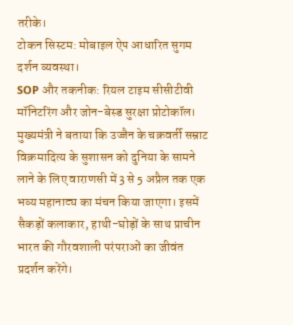तरीके।
टोकन सिस्टम: मोबाइल ऐप आधारित सुगम दर्शन व्यवस्था।
SOP और तकनीक: रियल टाइम सीसीटीवी मॉनिटरिंग और जोन-बेस्ड सुरक्षा प्रोटोकॉल।
मुख्यमंत्री ने बताया कि उज्जैन के चक्रवर्ती सम्राट विक्रमादित्य के सुशासन को दुनिया के सामने लाने के लिए वाराणसी में 3 से 5 अप्रैल तक एक भव्य महानाट्य का मंचन किया जाएगा। इसमें सैकड़ों कलाकार, हाथी-घोड़ों के साथ प्राचीन भारत की गौरवशाली परंपराओं का जीवंत प्रदर्शन करेंगे।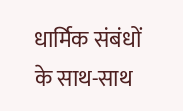धार्मिक संबंधों के साथ-साथ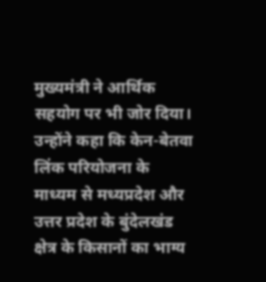मुख्यमंत्री ने आर्थिक सहयोग पर भी जोर दिया। उन्होंने कहा कि केन-बेतवा लिंक परियोजना के माध्यम से मध्यप्रदेश और उत्तर प्रदेश के बुंदेलखंड क्षेत्र के किसानों का भाग्य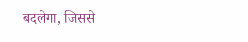बदलेगा, जिससे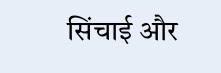सिंचाई और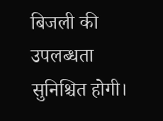बिजली की उपलब्धता सुनिश्चित होगी।